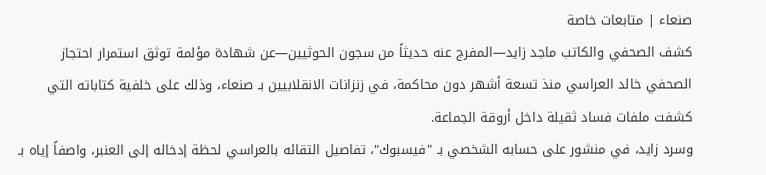صنعاء | متابعات خاصة
كشف الصحفي والكاتب ماجد زايد—المفرج عنه حديثاً من سجون الحوثيين—عن شهادة مؤلمة توثق استمرار احتجاز الصحفي خالد العراسي منذ تسعة أشهر دون محاكمة، في زنزانات الانقلابيين بـ صنعاء، وذلك على خلفية كتاباته التي كشفت ملفات فساد ثقيلة داخل أروقة الجماعة.
وسرد زايد، في منشور على حسابه الشخصي بـ "فيسبوك"، تفاصيل التقائه بالعراسي لحظة إدخاله إلى العنبر، واصفاً إياه بـ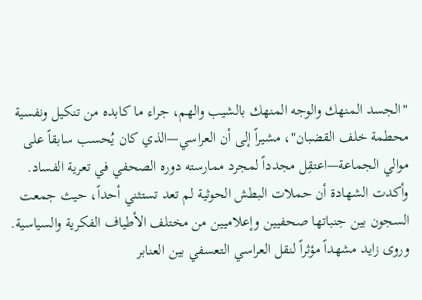"الجسد المنهك والوجه المنهك بالشيب والهم، جراء ما كابده من تنكيل ونفسية محطمة خلف القضبان"، مشيراً إلى أن العراسي—الذي كان يُحسب سابقاً على موالي الجماعة—اعتقِل مجدداً لمجرد ممارسته دوره الصحفي في تعرية الفساد.
وأكدت الشهادة أن حملات البطش الحوثية لم تعد تستثني أحداً، حيث جمعت السجون بين جنباتها صحفيين وإعلاميين من مختلف الأطياف الفكرية والسياسية. وروى زايد مشهداً مؤثراً لنقل العراسي التعسفي بين العنابر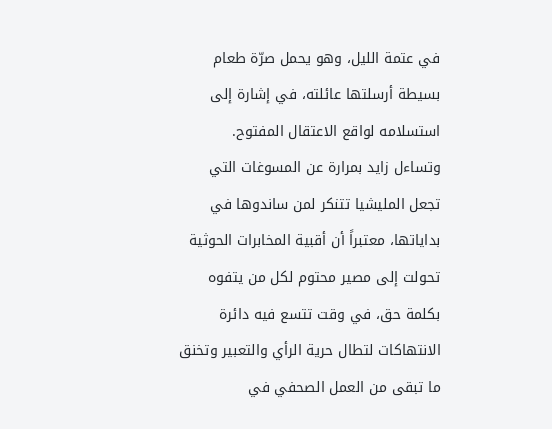في عتمة الليل، وهو يحمل صرّة طعام بسيطة أرسلتها عائلته، في إشارة إلى استسلامه لواقع الاعتقال المفتوح.
وتساءل زايد بمرارة عن المسوغات التي تجعل المليشيا تتنكر لمن ساندوها في بداياتها، معتبراً أن أقبية المخابرات الحوثية تحولت إلى مصير محتوم لكل من يتفوه بكلمة حق، في وقت تتسع فيه دائرة الانتهاكات لتطال حرية الرأي والتعبير وتخنق ما تبقى من العمل الصحفي في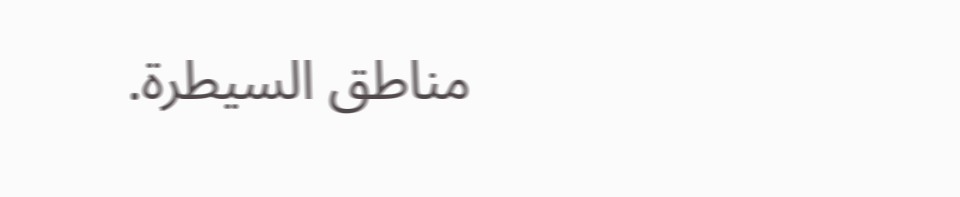مناطق السيطرة.